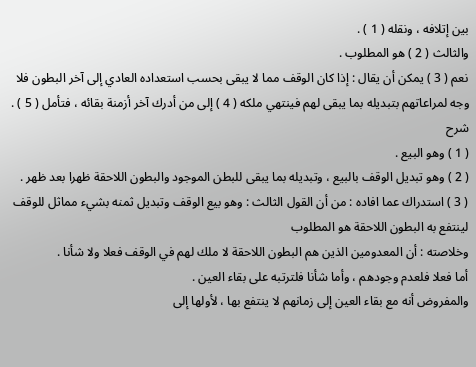بين إتلافه ، ونقله ( 1 ) .
والثالث ( 2 ) هو المطلوب .
نعم ( 3 ) يمكن أن يقال : إذا كان الوقف مما لا يبقى بحسب استعداده العادي إلى آخر البطون فلا وجه لمراعاتهم بتبديله بما يبقى لهم فينتهي ملكه ( 4 ) إلى من أدرك آخر أزمنة بقائه ، فتأمل ( 5 ) .
شرح
( 1 ) وهو البيع .
( 2 ) وهو تبديل الوقف بالبيع ، وتبديله بما يبقى للبطن الموجود والبطون اللاحقة ظهرا بعد ظهر .
( 3 ) استدراك عما افاده : من أن القول الثالث : وهو بيع الوقف وتبديل ثمنه بشيء مماثل للوقف لينتفع به البطون اللاحقة هو المطلوب
وخلاصته : أن المعدومين الذين هم البطون اللاحقة لا ملك لهم في الوقف فعلا ولا شأنا .
أما فعلا فلعدم وجودهم ، وأما شأنا فلترتبه على بقاء العين .
والمفروض أنه مع بقاء العين إلى زمانهم لا ينتفع بها ، لأولها إلى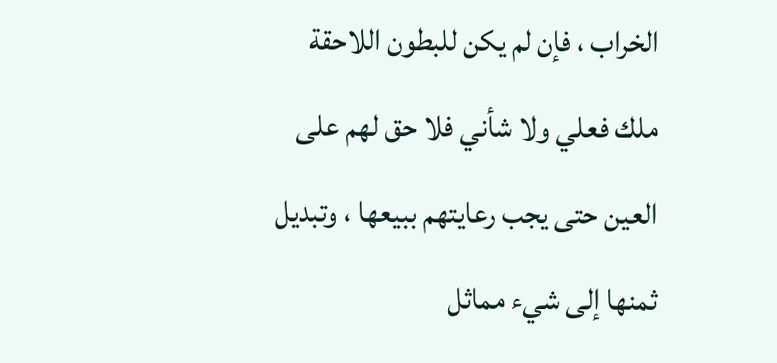الخراب ، فإن لم يكن للبطون اللاحقة ملك فعلي ولا شأني فلا حق لهم على العين حتى يجب رعايتهم ببيعها ، وتبديل ثمنها إلى شيء مماثل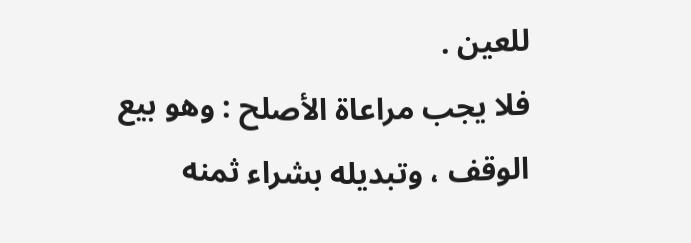للعين .
فلا يجب مراعاة الأصلح : وهو بيع الوقف ، وتبديله بشراء ثمنه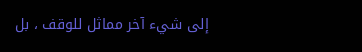إلى شيء آخر مماثل للوقف ، بل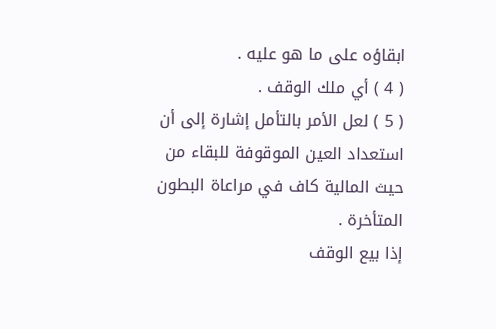ابقاؤه على ما هو عليه .
( 4 ) أي ملك الوقف .
( 5 ) لعل الأمر بالتأمل إشارة إلى أن استعداد العين الموقوفة للبقاء من حيث المالية كاف في مراعاة البطون المتأخرة .
إذا بيع الوقف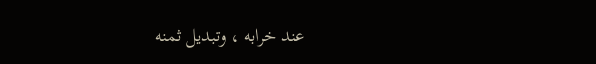عند خرابه ، وتبديل ثمنه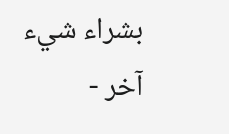بشراء شيء آخر -